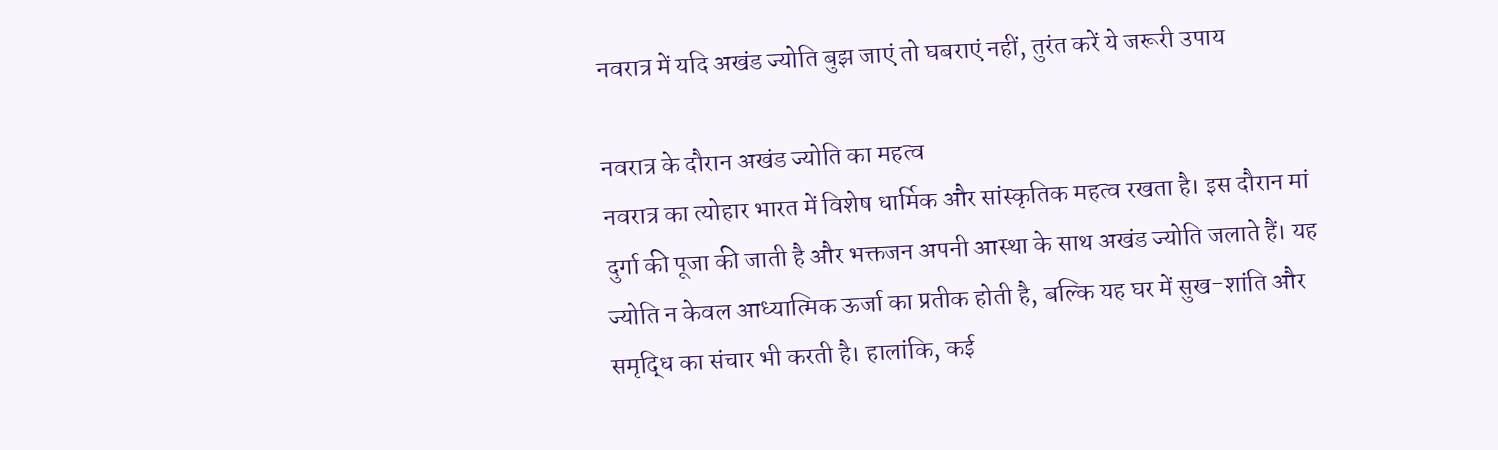नवरात्र में यदि अखंड ज्योति बुझ जाएं तो घबराएं नहीं, तुरंत करें ये जरूरी उपाय

नवरात्र के दौरान अखंड ज्योति का महत्व
नवरात्र का त्योहार भारत में विशेष धार्मिक और सांस्कृतिक महत्व रखता है। इस दौरान मां दुर्गा की पूजा की जाती है और भक्तजन अपनी आस्था के साथ अखंड ज्योति जलाते हैं। यह ज्योति न केवल आध्यात्मिक ऊर्जा का प्रतीक होती है, बल्कि यह घर में सुख-शांति और समृद्धि का संचार भी करती है। हालांकि, कई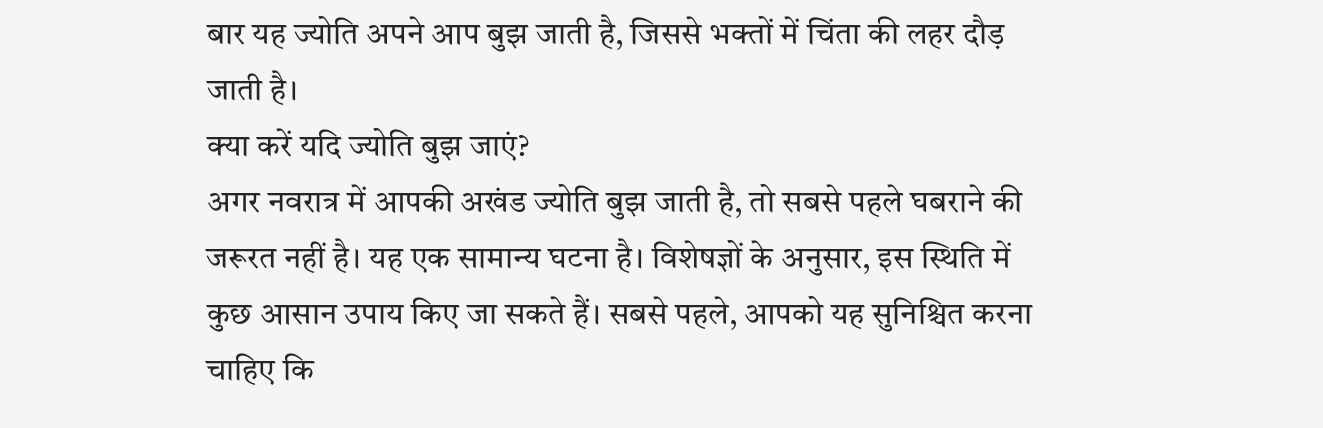बार यह ज्योति अपने आप बुझ जाती है, जिससे भक्तों में चिंता की लहर दौड़ जाती है।
क्या करें यदि ज्योति बुझ जाएं?
अगर नवरात्र में आपकी अखंड ज्योति बुझ जाती है, तो सबसे पहले घबराने की जरूरत नहीं है। यह एक सामान्य घटना है। विशेषज्ञों के अनुसार, इस स्थिति में कुछ आसान उपाय किए जा सकते हैं। सबसे पहले, आपको यह सुनिश्चित करना चाहिए कि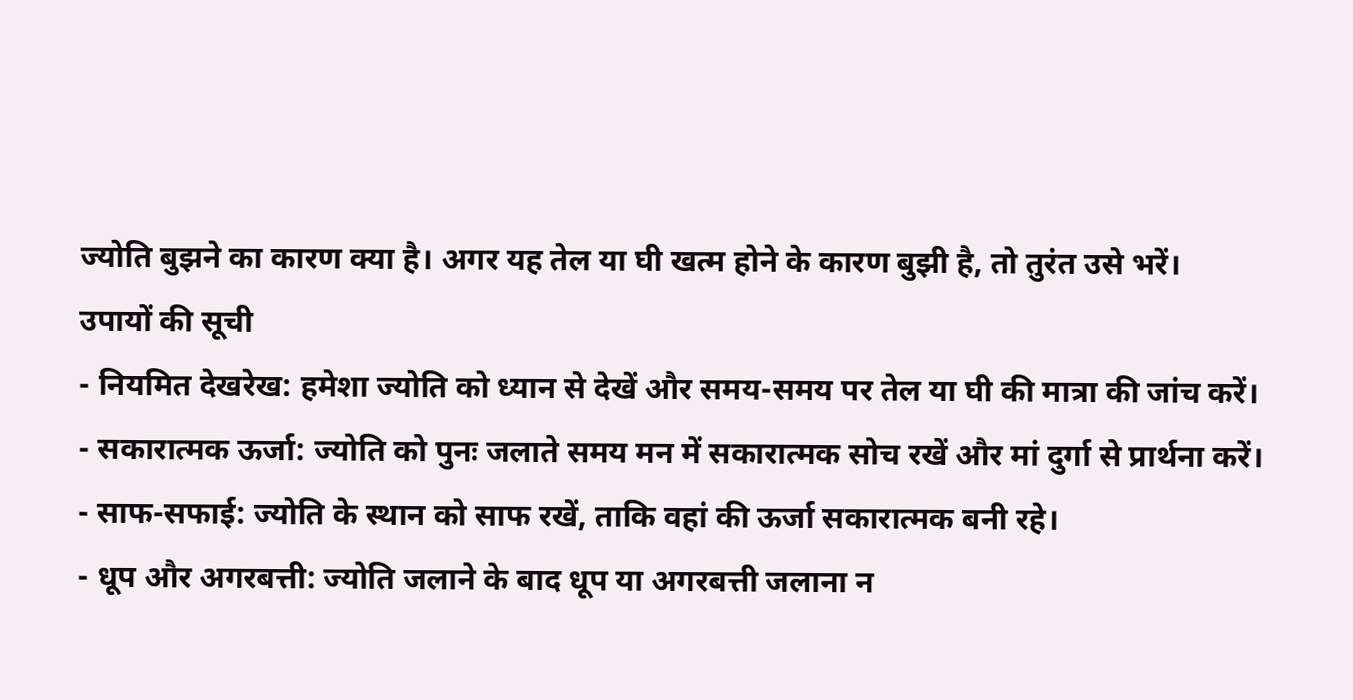ज्योति बुझने का कारण क्या है। अगर यह तेल या घी खत्म होने के कारण बुझी है, तो तुरंत उसे भरें।
उपायों की सूची
- नियमित देखरेख: हमेशा ज्योति को ध्यान से देखें और समय-समय पर तेल या घी की मात्रा की जांच करें।
- सकारात्मक ऊर्जा: ज्योति को पुनः जलाते समय मन में सकारात्मक सोच रखें और मां दुर्गा से प्रार्थना करें।
- साफ-सफाई: ज्योति के स्थान को साफ रखें, ताकि वहां की ऊर्जा सकारात्मक बनी रहे।
- धूप और अगरबत्ती: ज्योति जलाने के बाद धूप या अगरबत्ती जलाना न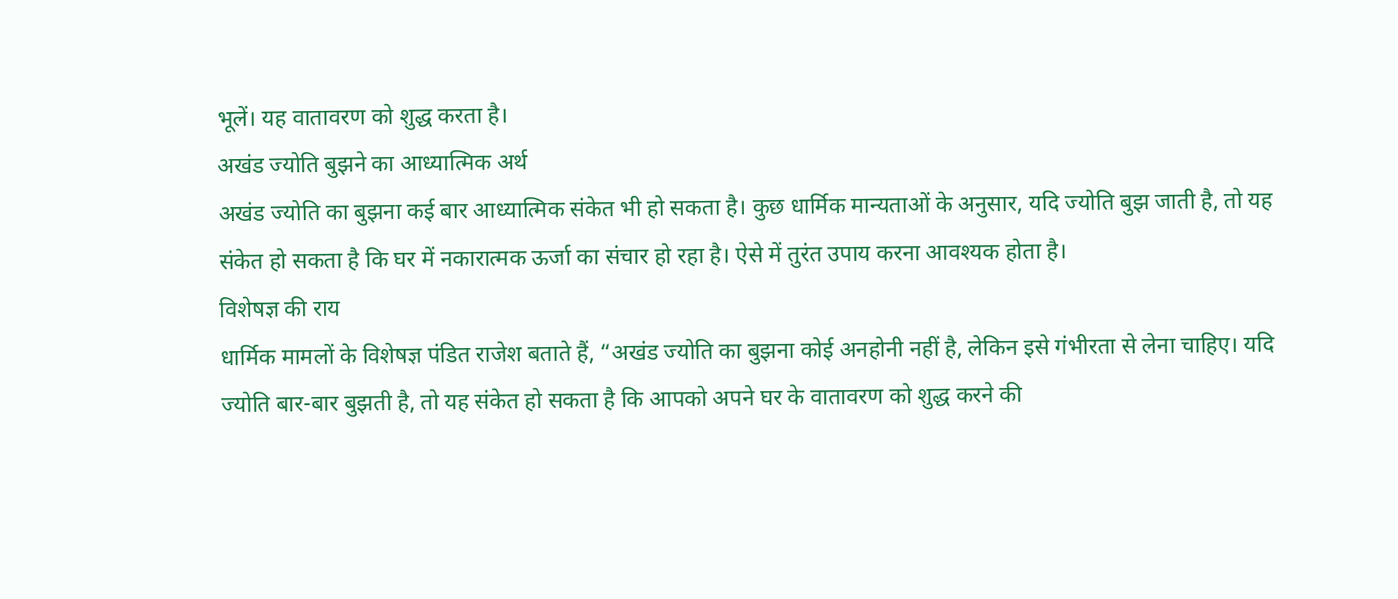भूलें। यह वातावरण को शुद्ध करता है।
अखंड ज्योति बुझने का आध्यात्मिक अर्थ
अखंड ज्योति का बुझना कई बार आध्यात्मिक संकेत भी हो सकता है। कुछ धार्मिक मान्यताओं के अनुसार, यदि ज्योति बुझ जाती है, तो यह संकेत हो सकता है कि घर में नकारात्मक ऊर्जा का संचार हो रहा है। ऐसे में तुरंत उपाय करना आवश्यक होता है।
विशेषज्ञ की राय
धार्मिक मामलों के विशेषज्ञ पंडित राजेश बताते हैं, “अखंड ज्योति का बुझना कोई अनहोनी नहीं है, लेकिन इसे गंभीरता से लेना चाहिए। यदि ज्योति बार-बार बुझती है, तो यह संकेत हो सकता है कि आपको अपने घर के वातावरण को शुद्ध करने की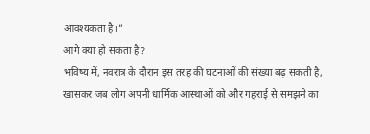आवश्यकता है।”
आगे क्या हो सकता है?
भविष्य में, नवरात्र के दौरान इस तरह की घटनाओं की संख्या बढ़ सकती है, खासकर जब लोग अपनी धार्मिक आस्थाओं को और गहराई से समझने का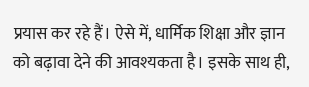प्रयास कर रहे हैं। ऐसे में, धार्मिक शिक्षा और ज्ञान को बढ़ावा देने की आवश्यकता है। इसके साथ ही,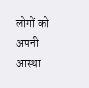लोगों को अपनी आस्था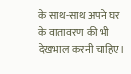के साथ-साथ अपने घर के वातावरण की भी देखभाल करनी चाहिए।